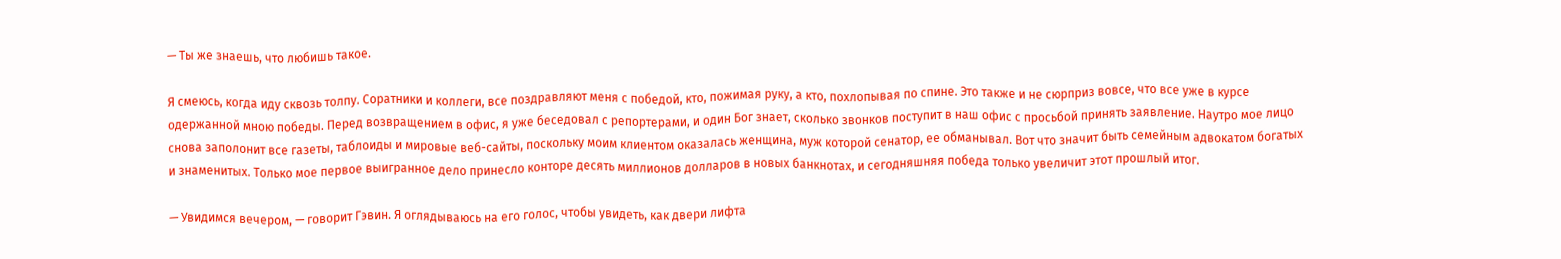— Ты же знаешь, что любишь такое.

Я смеюсь, когда иду сквозь толпу. Соратники и коллеги, все поздравляют меня с победой, кто, пожимая руку, а кто, похлопывая по спине. Это также и не сюрприз вовсе, что все уже в курсе одержанной мною победы. Перед возвращением в офис, я уже беседовал с репортерами, и один Бог знает, сколько звонков поступит в наш офис с просьбой принять заявление. Наутро мое лицо снова заполонит все газеты, таблоиды и мировые веб-сайты, поскольку моим клиентом оказалась женщина, муж которой сенатор, ее обманывал. Вот что значит быть семейным адвокатом богатых и знаменитых. Только мое первое выигранное дело принесло конторе десять миллионов долларов в новых банкнотах, и сегодняшняя победа только увеличит этот прошлый итог.

— Увидимся вечером, — говорит Гэвин. Я оглядываюсь на его голос, чтобы увидеть, как двери лифта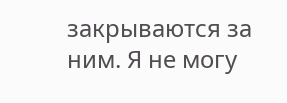закрываются за ним. Я не могу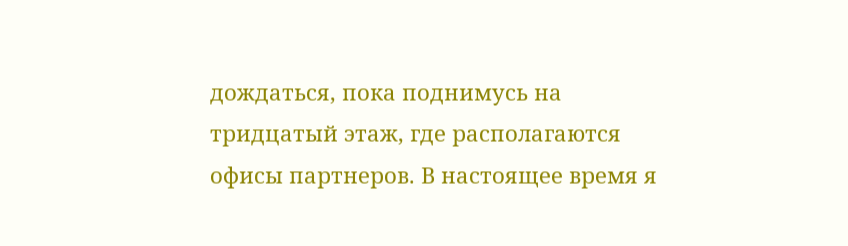дождаться, пока поднимусь на тридцатый этаж, где располагаются офисы партнеров. В настоящее время я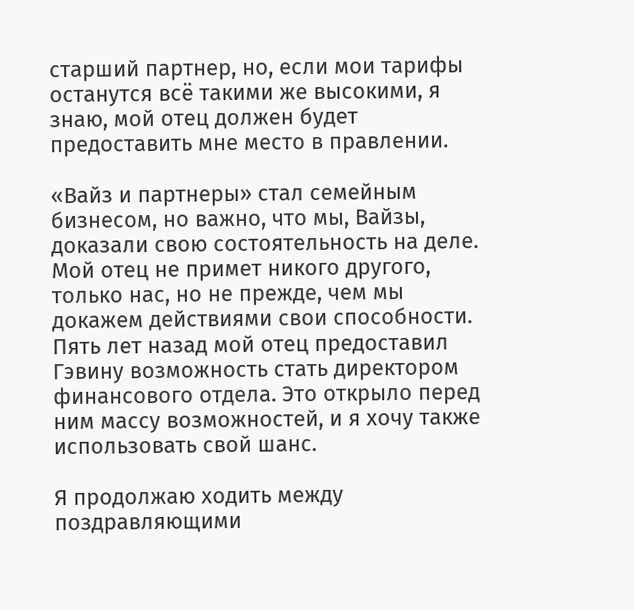старший партнер, но, если мои тарифы останутся всё такими же высокими, я знаю, мой отец должен будет предоставить мне место в правлении.

«Вайз и партнеры» стал семейным бизнесом, но важно, что мы, Вайзы, доказали свою состоятельность на деле. Мой отец не примет никого другого, только нас, но не прежде, чем мы докажем действиями свои способности. Пять лет назад мой отец предоставил Гэвину возможность стать директором финансового отдела. Это открыло перед ним массу возможностей, и я хочу также использовать свой шанс.

Я продолжаю ходить между поздравляющими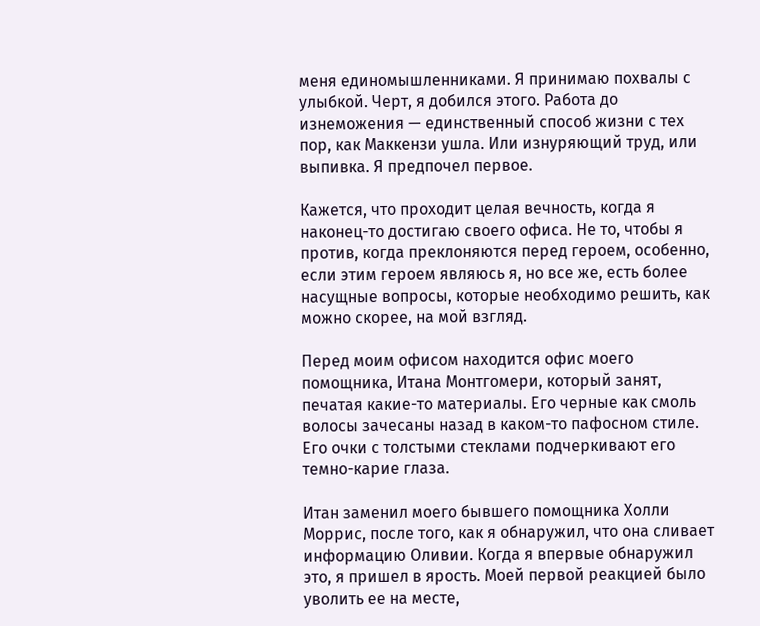меня единомышленниками. Я принимаю похвалы с улыбкой. Черт, я добился этого. Работа до изнеможения — единственный способ жизни с тех пор, как Маккензи ушла. Или изнуряющий труд, или выпивка. Я предпочел первое.

Кажется, что проходит целая вечность, когда я наконец-то достигаю своего офиса. Не то, чтобы я против, когда преклоняются перед героем, особенно, если этим героем являюсь я, но все же, есть более насущные вопросы, которые необходимо решить, как можно скорее, на мой взгляд.

Перед моим офисом находится офис моего помощника, Итана Монтгомери, который занят, печатая какие-то материалы. Его черные как смоль волосы зачесаны назад в каком-то пафосном стиле. Его очки с толстыми стеклами подчеркивают его темно-карие глаза.

Итан заменил моего бывшего помощника Холли Моррис, после того, как я обнаружил, что она сливает информацию Оливии. Когда я впервые обнаружил это, я пришел в ярость. Моей первой реакцией было уволить ее на месте,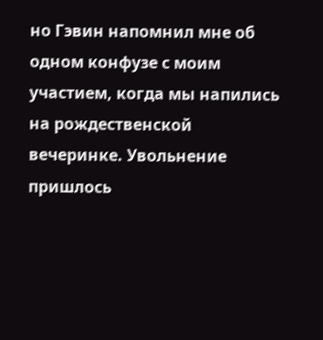но Гэвин напомнил мне об одном конфузе с моим участием, когда мы напились на рождественской вечеринке. Увольнение пришлось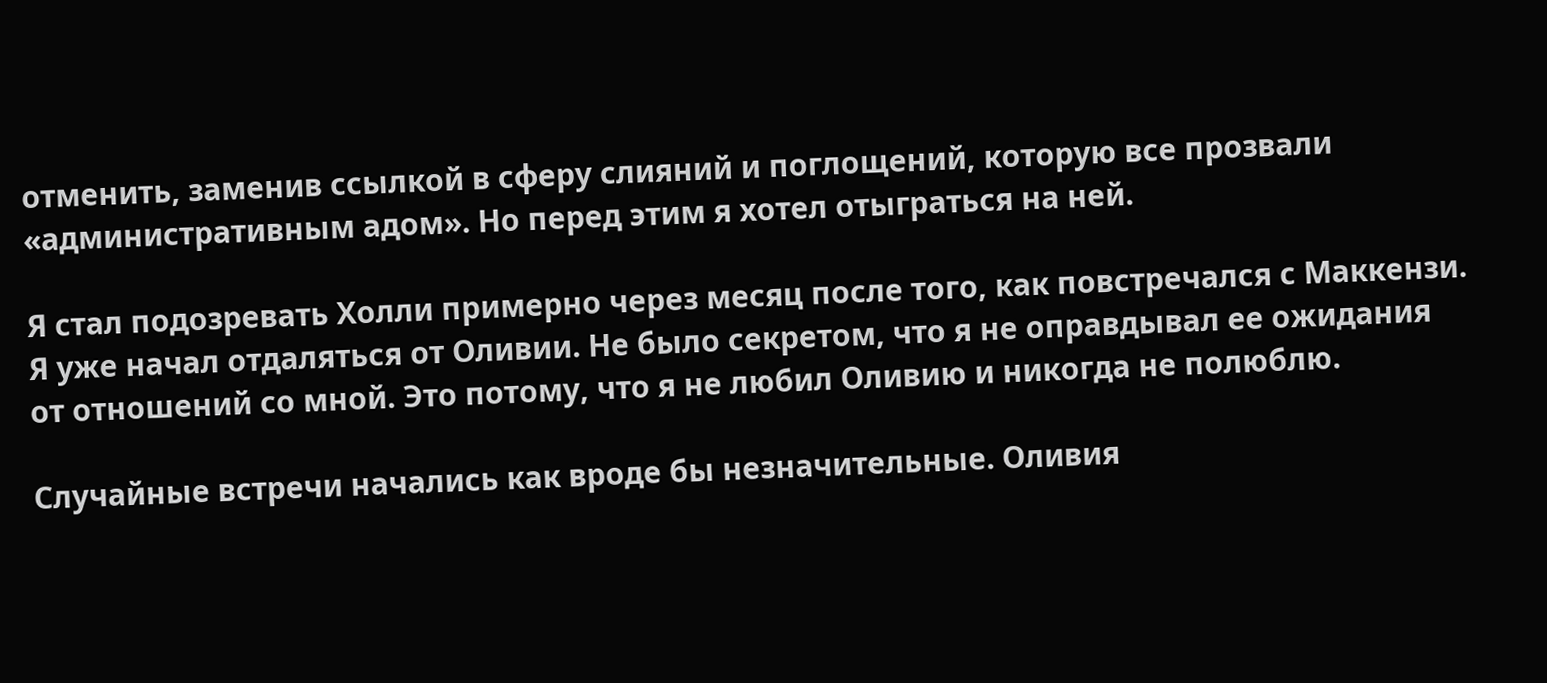отменить, заменив ссылкой в сферу слияний и поглощений, которую все прозвали «административным адом». Но перед этим я хотел отыграться на ней.

Я стал подозревать Холли примерно через месяц после того, как повстречался с Маккензи. Я уже начал отдаляться от Оливии. Не было секретом, что я не оправдывал ее ожидания от отношений со мной. Это потому, что я не любил Оливию и никогда не полюблю.

Случайные встречи начались как вроде бы незначительные. Оливия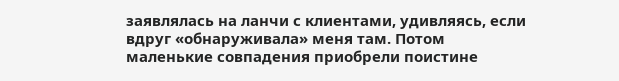заявлялась на ланчи с клиентами, удивляясь, если вдруг «обнаруживала» меня там. Потом маленькие совпадения приобрели поистине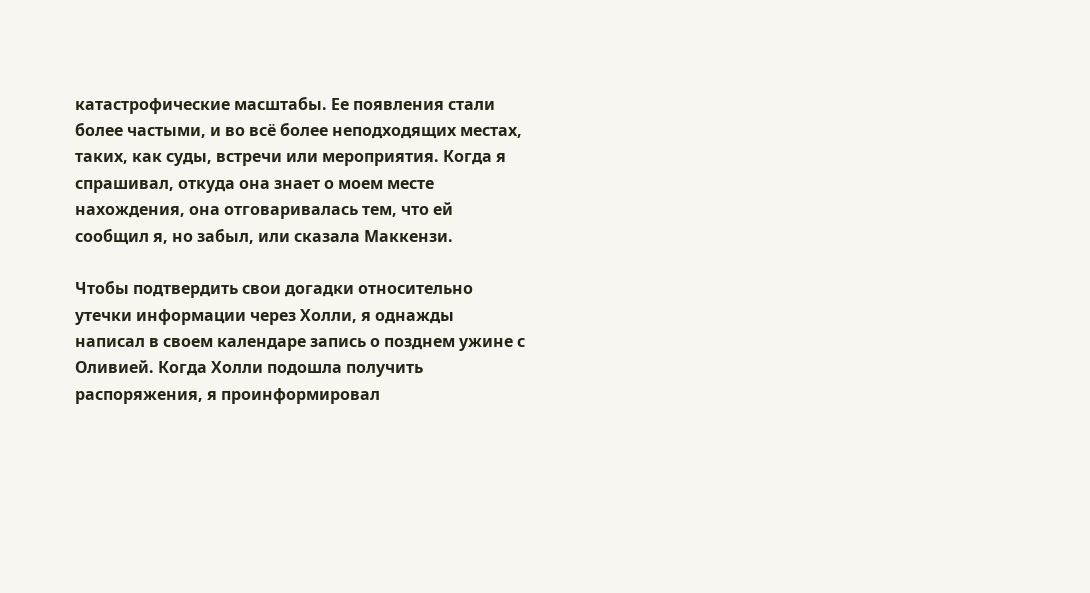катастрофические масштабы. Ее появления стали более частыми, и во всё более неподходящих местах, таких, как суды, встречи или мероприятия. Когда я спрашивал, откуда она знает о моем месте нахождения, она отговаривалась тем, что ей сообщил я, но забыл, или сказала Маккензи.

Чтобы подтвердить свои догадки относительно утечки информации через Холли, я однажды написал в своем календаре запись о позднем ужине с Оливией. Когда Холли подошла получить распоряжения, я проинформировал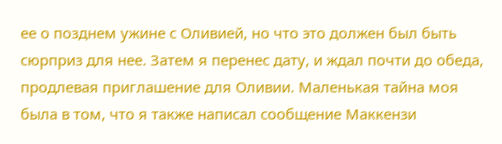ее о позднем ужине с Оливией, но что это должен был быть сюрприз для нее. Затем я перенес дату, и ждал почти до обеда, продлевая приглашение для Оливии. Маленькая тайна моя была в том, что я также написал сообщение Маккензи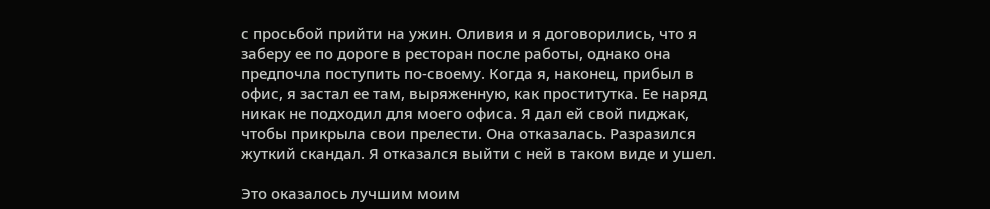с просьбой прийти на ужин. Оливия и я договорились, что я заберу ее по дороге в ресторан после работы, однако она предпочла поступить по-своему. Когда я, наконец, прибыл в офис, я застал ее там, выряженную, как проститутка. Ее наряд никак не подходил для моего офиса. Я дал ей свой пиджак, чтобы прикрыла свои прелести. Она отказалась. Разразился жуткий скандал. Я отказался выйти с ней в таком виде и ушел.

Это оказалось лучшим моим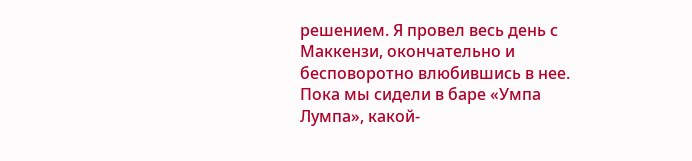решением. Я провел весь день с Маккензи, окончательно и бесповоротно влюбившись в нее. Пока мы сидели в баре «Умпа Лумпа», какой-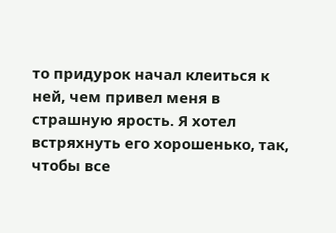то придурок начал клеиться к ней, чем привел меня в страшную ярость. Я хотел встряхнуть его хорошенько, так, чтобы все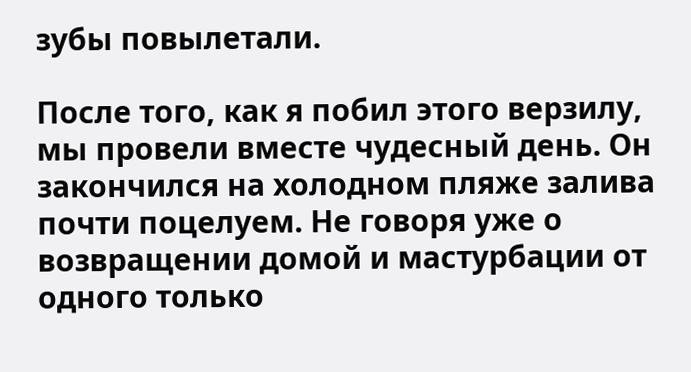зубы повылетали.

После того, как я побил этого верзилу, мы провели вместе чудесный день. Он закончился на холодном пляже залива почти поцелуем. Не говоря уже о возвращении домой и мастурбации от одного только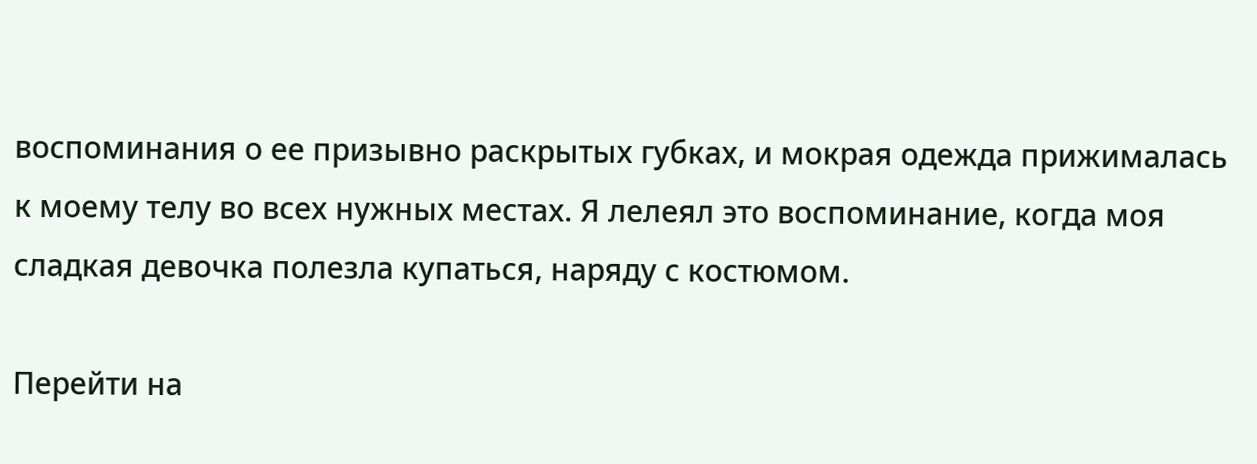воспоминания о ее призывно раскрытых губках, и мокрая одежда прижималась к моему телу во всех нужных местах. Я лелеял это воспоминание, когда моя сладкая девочка полезла купаться, наряду с костюмом.

Перейти на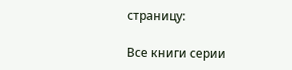страницу:

Все книги серии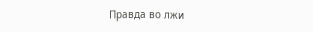Правда во лжи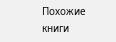Похожие книги